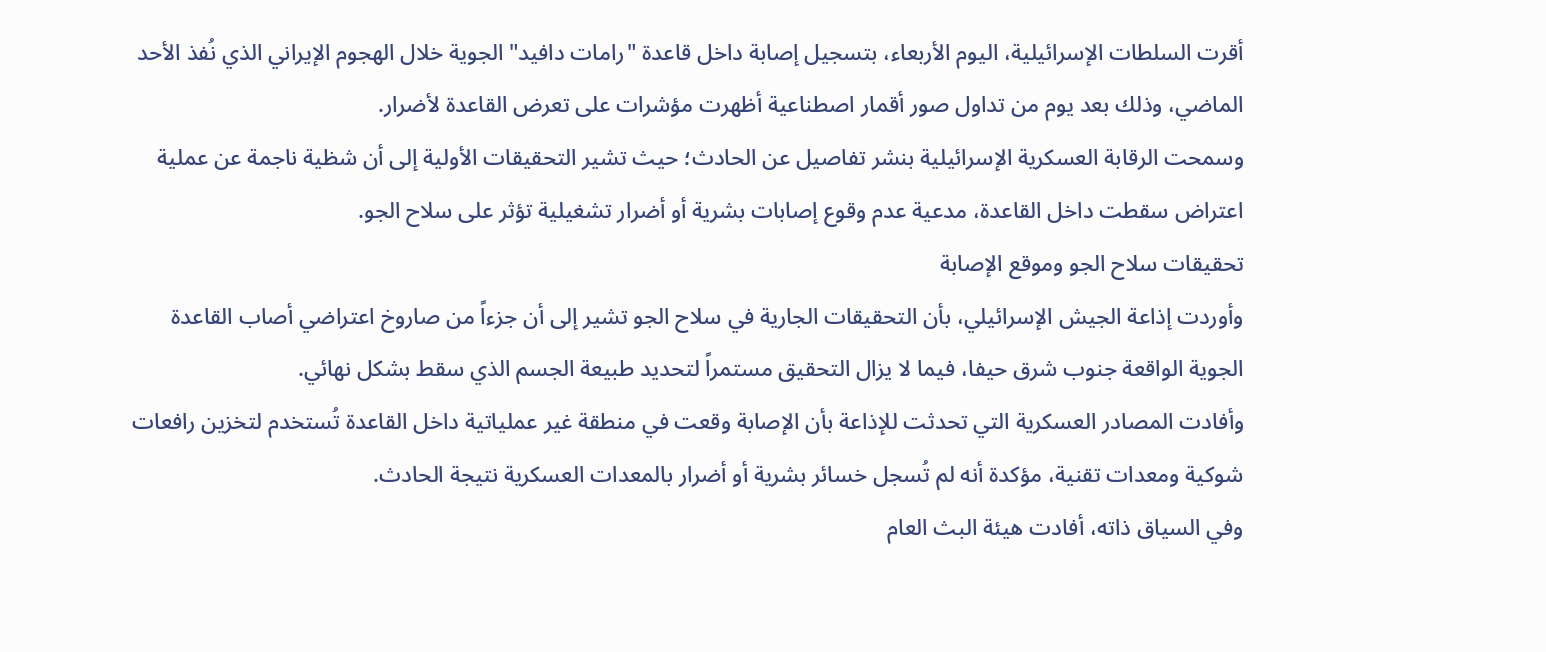أقرت السلطات الإسرائيلية، اليوم الأربعاء، بتسجيل إصابة داخل قاعدة "رامات دافيد" الجوية خلال الهجوم الإيراني الذي نُفذ الأحد الماضي، وذلك بعد يوم من تداول صور أقمار اصطناعية أظهرت مؤشرات على تعرض القاعدة لأضرار.
وسمحت الرقابة العسكرية الإسرائيلية بنشر تفاصيل عن الحادث؛ حيث تشير التحقيقات الأولية إلى أن شظية ناجمة عن عملية اعتراض سقطت داخل القاعدة، مدعية عدم وقوع إصابات بشرية أو أضرار تشغيلية تؤثر على سلاح الجو.
تحقيقات سلاح الجو وموقع الإصابة
وأوردت إذاعة الجيش الإسرائيلي، بأن التحقيقات الجارية في سلاح الجو تشير إلى أن جزءاً من صاروخ اعتراضي أصاب القاعدة الجوية الواقعة جنوب شرق حيفا، فيما لا يزال التحقيق مستمراً لتحديد طبيعة الجسم الذي سقط بشكل نهائي.
وأفادت المصادر العسكرية التي تحدثت للإذاعة بأن الإصابة وقعت في منطقة غير عملياتية داخل القاعدة تُستخدم لتخزين رافعات شوكية ومعدات تقنية، مؤكدة أنه لم تُسجل خسائر بشرية أو أضرار بالمعدات العسكرية نتيجة الحادث.
وفي السياق ذاته، أفادت هيئة البث العام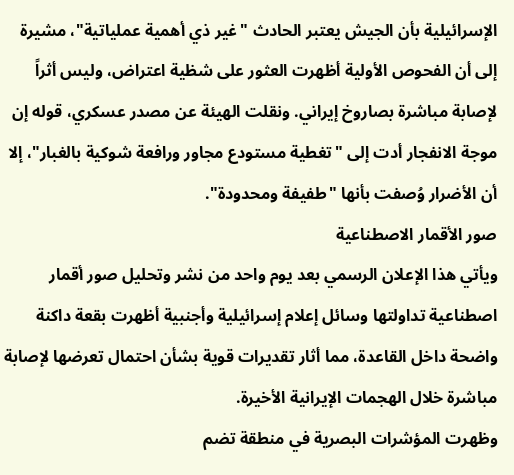الإسرائيلية بأن الجيش يعتبر الحادث "غير ذي أهمية عملياتية"، مشيرة إلى أن الفحوص الأولية أظهرت العثور على شظية اعتراض، وليس أثراً لإصابة مباشرة بصاروخ إيراني. ونقلت الهيئة عن مصدر عسكري، قوله إن موجة الانفجار أدت إلى "تغطية مستودع مجاور ورافعة شوكية بالغبار"، إلا أن الأضرار وُصفت بأنها "طفيفة ومحدودة".
صور الأقمار الاصطناعية
ويأتي هذا الإعلان الرسمي بعد يوم واحد من نشر وتحليل صور أقمار اصطناعية تداولتها وسائل إعلام إسرائيلية وأجنبية أظهرت بقعة داكنة واضحة داخل القاعدة، مما أثار تقديرات قوية بشأن احتمال تعرضها لإصابة مباشرة خلال الهجمات الإيرانية الأخيرة.
وظهرت المؤشرات البصرية في منطقة تضم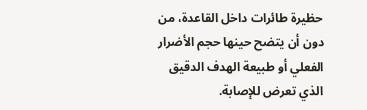حظيرة طائرات داخل القاعدة، من دون أن يتضح حينها حجم الأضرار الفعلي أو طبيعة الهدف الدقيق الذي تعرض للإصابة.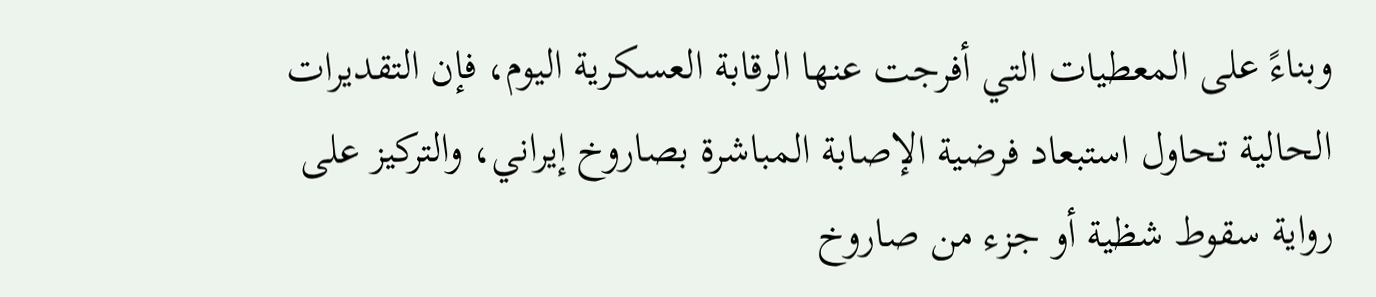وبناءً على المعطيات التي أفرجت عنها الرقابة العسكرية اليوم، فإن التقديرات الحالية تحاول استبعاد فرضية الإصابة المباشرة بصاروخ إيراني، والتركيز على رواية سقوط شظية أو جزء من صاروخ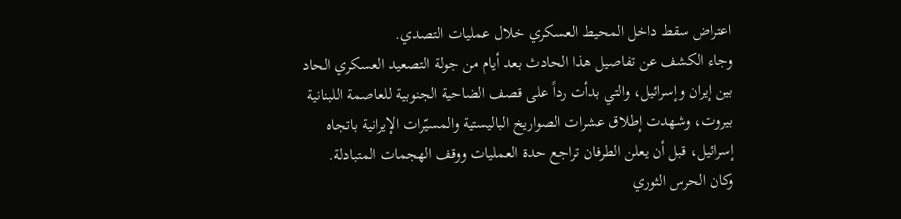اعتراض سقط داخل المحيط العسكري خلال عمليات التصدي.
وجاء الكشف عن تفاصيل هذا الحادث بعد أيام من جولة التصعيد العسكري الحاد بين إيران وإسرائيل، والتي بدأت رداً على قصف الضاحية الجنوبية للعاصمة اللبنانية بيروت، وشهدت إطلاق عشرات الصواريخ الباليستية والمسيّرات الإيرانية باتجاه إسرائيل، قبل أن يعلن الطرفان تراجع حدة العمليات ووقف الهجمات المتبادلة.
وكان الحرس الثوري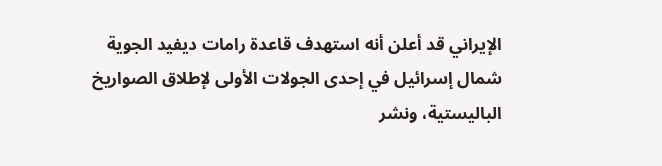الإيراني قد أعلن أنه استهدف قاعدة رامات ديفيد الجوية شمال إسرائيل في إحدى الجولات الأولى لإطلاق الصواريخ الباليستية، ونشر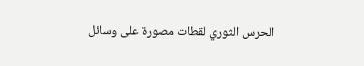الحرس الثوري لقطات مصورة على وسائل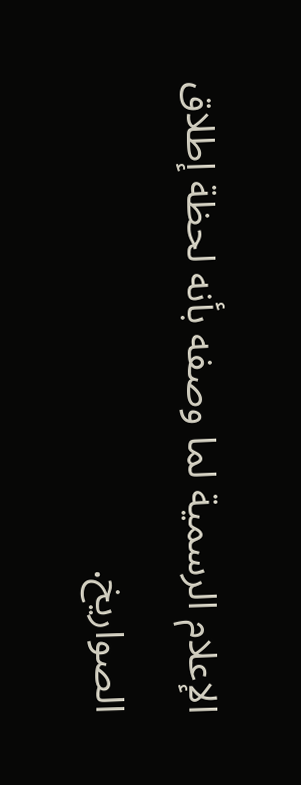الإعلام الرسمية لما وصفه بأنه لحظة إطلاق الصواريخ.